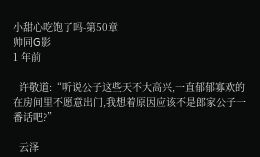小甜心吃饱了吗-第50章
帅同G影
1 年前

  许敬道:“听说公子这些天不大高兴,一直郁郁寡欢的在房间里不愿意出门,我想着原因应该不是郎家公子一番话吧?”

  云泽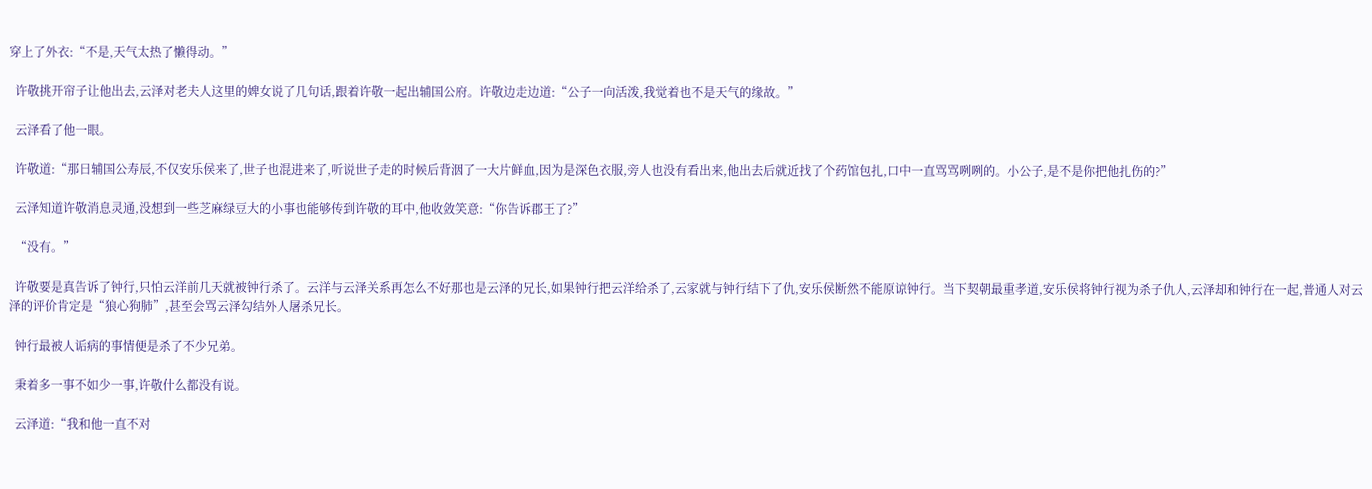穿上了外衣:“不是,天气太热了懒得动。”

  许敬挑开帘子让他出去,云泽对老夫人这里的婢女说了几句话,跟着许敬一起出辅国公府。许敬边走边道:“公子一向活泼,我觉着也不是天气的缘故。”

  云泽看了他一眼。

  许敬道:“那日辅国公寿辰,不仅安乐侯来了,世子也混进来了,听说世子走的时候后背洇了一大片鲜血,因为是深色衣服,旁人也没有看出来,他出去后就近找了个药馆包扎,口中一直骂骂咧咧的。小公子,是不是你把他扎伤的?”

  云泽知道许敬消息灵通,没想到一些芝麻绿豆大的小事也能够传到许敬的耳中,他收敛笑意:“你告诉郡王了?”

  “没有。”

  许敬要是真告诉了钟行,只怕云洋前几天就被钟行杀了。云洋与云泽关系再怎么不好那也是云泽的兄长,如果钟行把云洋给杀了,云家就与钟行结下了仇,安乐侯断然不能原谅钟行。当下契朝最重孝道,安乐侯将钟行视为杀子仇人,云泽却和钟行在一起,普通人对云泽的评价肯定是“狼心狗肺”,甚至会骂云泽勾结外人屠杀兄长。

  钟行最被人诟病的事情便是杀了不少兄弟。

  秉着多一事不如少一事,许敬什么都没有说。

  云泽道:“我和他一直不对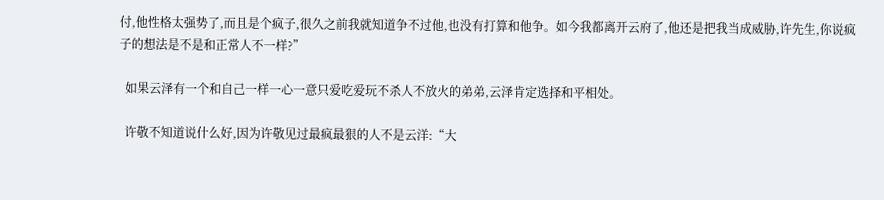付,他性格太强势了,而且是个疯子,很久之前我就知道争不过他,也没有打算和他争。如今我都离开云府了,他还是把我当成威胁,许先生,你说疯子的想法是不是和正常人不一样?”

  如果云泽有一个和自己一样一心一意只爱吃爱玩不杀人不放火的弟弟,云泽肯定选择和平相处。

  许敬不知道说什么好,因为许敬见过最疯最狠的人不是云洋:“大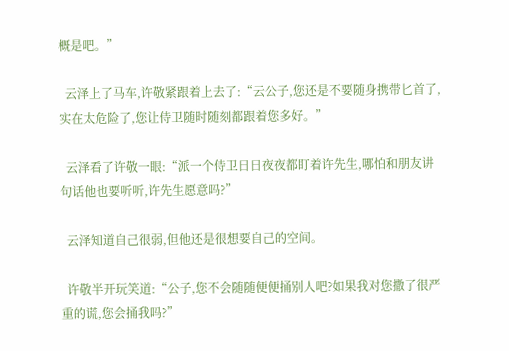概是吧。”

  云泽上了马车,许敬紧跟着上去了:“云公子,您还是不要随身携带匕首了,实在太危险了,您让侍卫随时随刻都跟着您多好。”

  云泽看了许敬一眼:“派一个侍卫日日夜夜都盯着许先生,哪怕和朋友讲句话他也要听听,许先生愿意吗?”

  云泽知道自己很弱,但他还是很想要自己的空间。

  许敬半开玩笑道:“公子,您不会随随便便捅别人吧?如果我对您撒了很严重的谎,您会捅我吗?”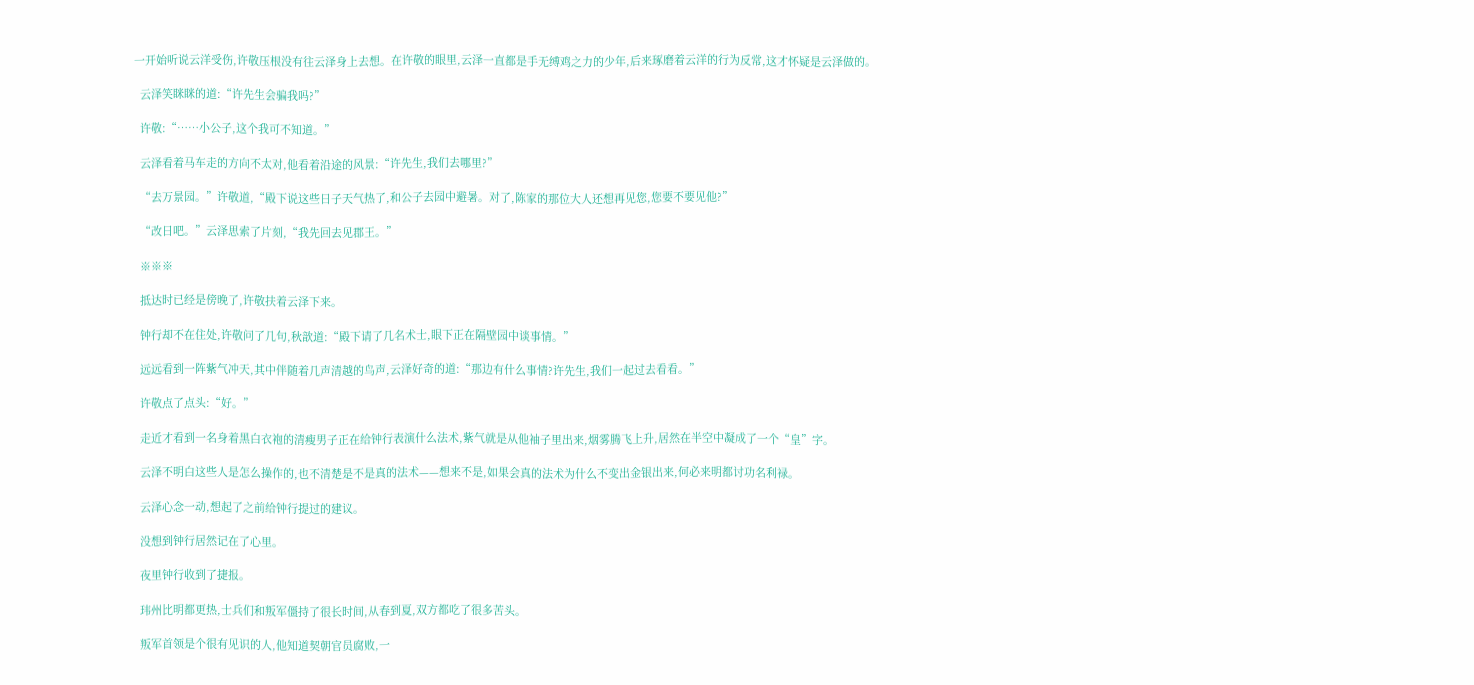一开始听说云洋受伤,许敬压根没有往云泽身上去想。在许敬的眼里,云泽一直都是手无缚鸡之力的少年,后来琢磨着云洋的行为反常,这才怀疑是云泽做的。

  云泽笑眯眯的道:“许先生会骗我吗?”

  许敬:“……小公子,这个我可不知道。”

  云泽看着马车走的方向不太对,他看着沿途的风景:“许先生,我们去哪里?”

  “去万景园。”许敬道,“殿下说这些日子天气热了,和公子去园中避暑。对了,陈家的那位大人还想再见您,您要不要见他?”

  “改日吧。”云泽思索了片刻,“我先回去见郡王。”

  ※※※

  抵达时已经是傍晚了,许敬扶着云泽下来。

  钟行却不在住处,许敬问了几句,秋歆道:“殿下请了几名术士,眼下正在隔壁园中谈事情。”

  远远看到一阵紫气冲天,其中伴随着几声清越的鸟声,云泽好奇的道:“那边有什么事情?许先生,我们一起过去看看。”

  许敬点了点头:“好。”

  走近才看到一名身着黑白衣袍的清瘦男子正在给钟行表演什么法术,紫气就是从他袖子里出来,烟雾腾飞上升,居然在半空中凝成了一个“皇”字。

  云泽不明白这些人是怎么操作的,也不清楚是不是真的法术——想来不是,如果会真的法术为什么不变出金银出来,何必来明都讨功名利禄。

  云泽心念一动,想起了之前给钟行提过的建议。

  没想到钟行居然记在了心里。

  夜里钟行收到了捷报。

  玮州比明都更热,士兵们和叛军僵持了很长时间,从春到夏,双方都吃了很多苦头。

  叛军首领是个很有见识的人,他知道契朝官员腐败,一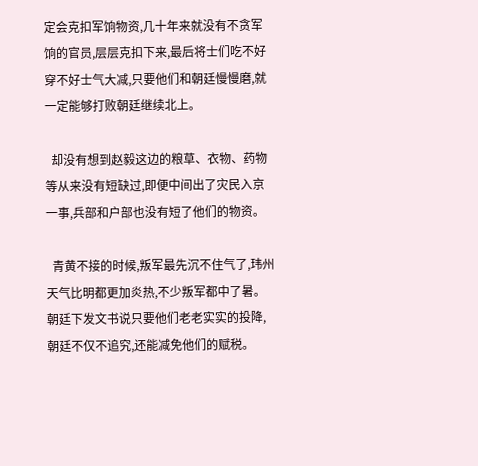定会克扣军饷物资,几十年来就没有不贪军饷的官员,层层克扣下来,最后将士们吃不好穿不好士气大减,只要他们和朝廷慢慢磨,就一定能够打败朝廷继续北上。

  却没有想到赵毅这边的粮草、衣物、药物等从来没有短缺过,即便中间出了灾民入京一事,兵部和户部也没有短了他们的物资。

  青黄不接的时候,叛军最先沉不住气了,玮州天气比明都更加炎热,不少叛军都中了暑。朝廷下发文书说只要他们老老实实的投降,朝廷不仅不追究,还能减免他们的赋税。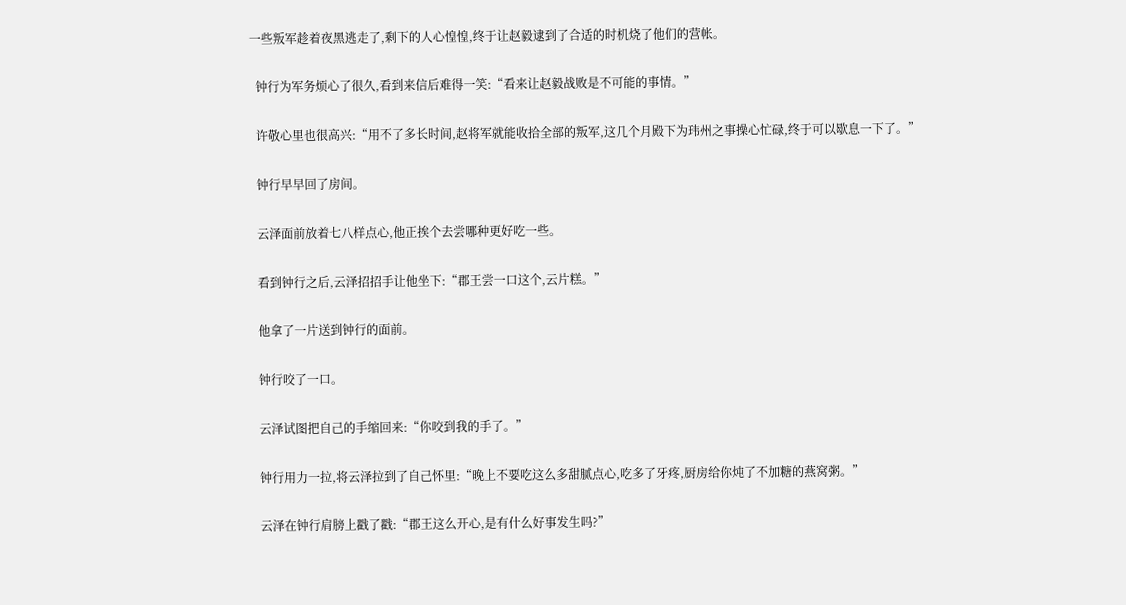一些叛军趁着夜黑逃走了,剩下的人心惶惶,终于让赵毅逮到了合适的时机烧了他们的营帐。

  钟行为军务烦心了很久,看到来信后难得一笑:“看来让赵毅战败是不可能的事情。”

  许敬心里也很高兴:“用不了多长时间,赵将军就能收拾全部的叛军,这几个月殿下为玮州之事操心忙碌,终于可以歇息一下了。”

  钟行早早回了房间。

  云泽面前放着七八样点心,他正挨个去尝哪种更好吃一些。

  看到钟行之后,云泽招招手让他坐下:“郡王尝一口这个,云片糕。”

  他拿了一片送到钟行的面前。

  钟行咬了一口。

  云泽试图把自己的手缩回来:“你咬到我的手了。”

  钟行用力一拉,将云泽拉到了自己怀里:“晚上不要吃这么多甜腻点心,吃多了牙疼,厨房给你炖了不加糖的燕窝粥。”

  云泽在钟行肩膀上戳了戳:“郡王这么开心,是有什么好事发生吗?”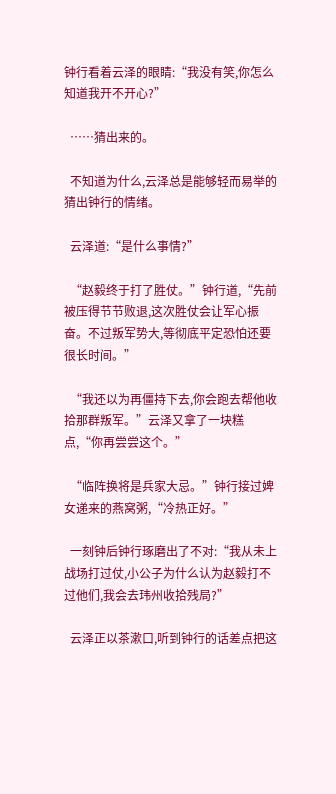钟行看着云泽的眼睛:“我没有笑,你怎么知道我开不开心?”

  ……猜出来的。

  不知道为什么,云泽总是能够轻而易举的猜出钟行的情绪。

  云泽道:“是什么事情?”

  “赵毅终于打了胜仗。”钟行道,“先前被压得节节败退,这次胜仗会让军心振奋。不过叛军势大,等彻底平定恐怕还要很长时间。”

  “我还以为再僵持下去,你会跑去帮他收拾那群叛军。”云泽又拿了一块糕点,“你再尝尝这个。”

  “临阵换将是兵家大忌。”钟行接过婢女递来的燕窝粥,“冷热正好。”

  一刻钟后钟行琢磨出了不对:“我从未上战场打过仗,小公子为什么认为赵毅打不过他们,我会去玮州收拾残局?”

  云泽正以茶漱口,听到钟行的话差点把这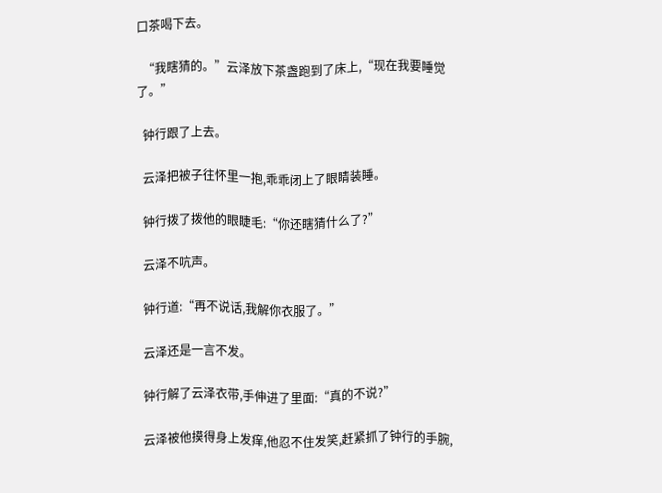口茶喝下去。

  “我瞎猜的。”云泽放下茶盏跑到了床上,“现在我要睡觉了。”

  钟行跟了上去。

  云泽把被子往怀里一抱,乖乖闭上了眼睛装睡。

  钟行拨了拨他的眼睫毛:“你还瞎猜什么了?”

  云泽不吭声。

  钟行道:“再不说话,我解你衣服了。”

  云泽还是一言不发。

  钟行解了云泽衣带,手伸进了里面:“真的不说?”

  云泽被他摸得身上发痒,他忍不住发笑,赶紧抓了钟行的手腕,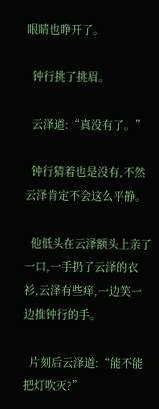眼睛也睁开了。

  钟行挑了挑眉。

  云泽道:“真没有了。”

  钟行猜着也是没有,不然云泽肯定不会这么平静。

  他低头在云泽额头上亲了一口,一手扔了云泽的衣衫,云泽有些痒,一边笑一边推钟行的手。

  片刻后云泽道:“能不能把灯吹灭?”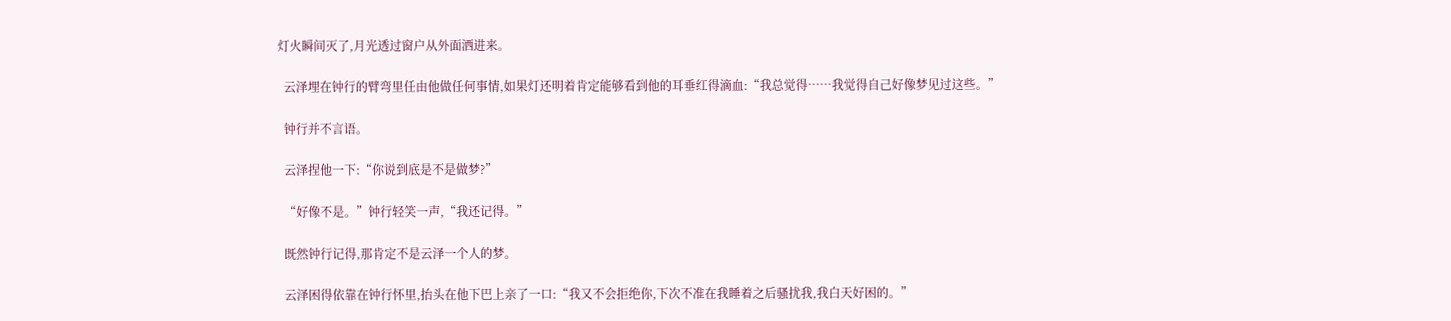灯火瞬间灭了,月光透过窗户从外面洒进来。

  云泽埋在钟行的臂弯里任由他做任何事情,如果灯还明着肯定能够看到他的耳垂红得滴血:“我总觉得……我觉得自己好像梦见过这些。”

  钟行并不言语。

  云泽捏他一下:“你说到底是不是做梦?”

  “好像不是。”钟行轻笑一声,“我还记得。”

  既然钟行记得,那肯定不是云泽一个人的梦。

  云泽困得依靠在钟行怀里,抬头在他下巴上亲了一口:“我又不会拒绝你,下次不准在我睡着之后骚扰我,我白天好困的。”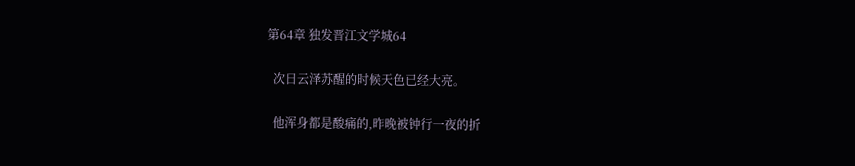第64章 独发晋江文学城64

  次日云泽苏醒的时候天色已经大亮。

  他浑身都是酸痛的,昨晚被钟行一夜的折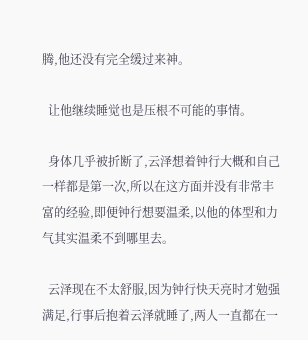腾,他还没有完全缓过来神。

  让他继续睡觉也是压根不可能的事情。

  身体几乎被折断了,云泽想着钟行大概和自己一样都是第一次,所以在这方面并没有非常丰富的经验,即便钟行想要温柔,以他的体型和力气其实温柔不到哪里去。

  云泽现在不太舒服,因为钟行快天亮时才勉强满足,行事后抱着云泽就睡了,两人一直都在一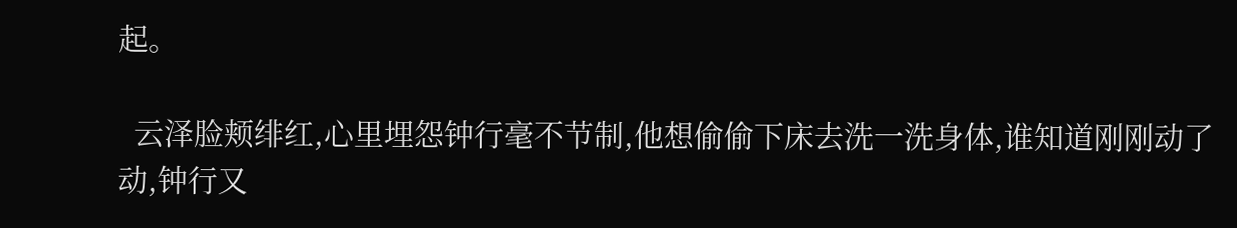起。

  云泽脸颊绯红,心里埋怨钟行毫不节制,他想偷偷下床去洗一洗身体,谁知道刚刚动了动,钟行又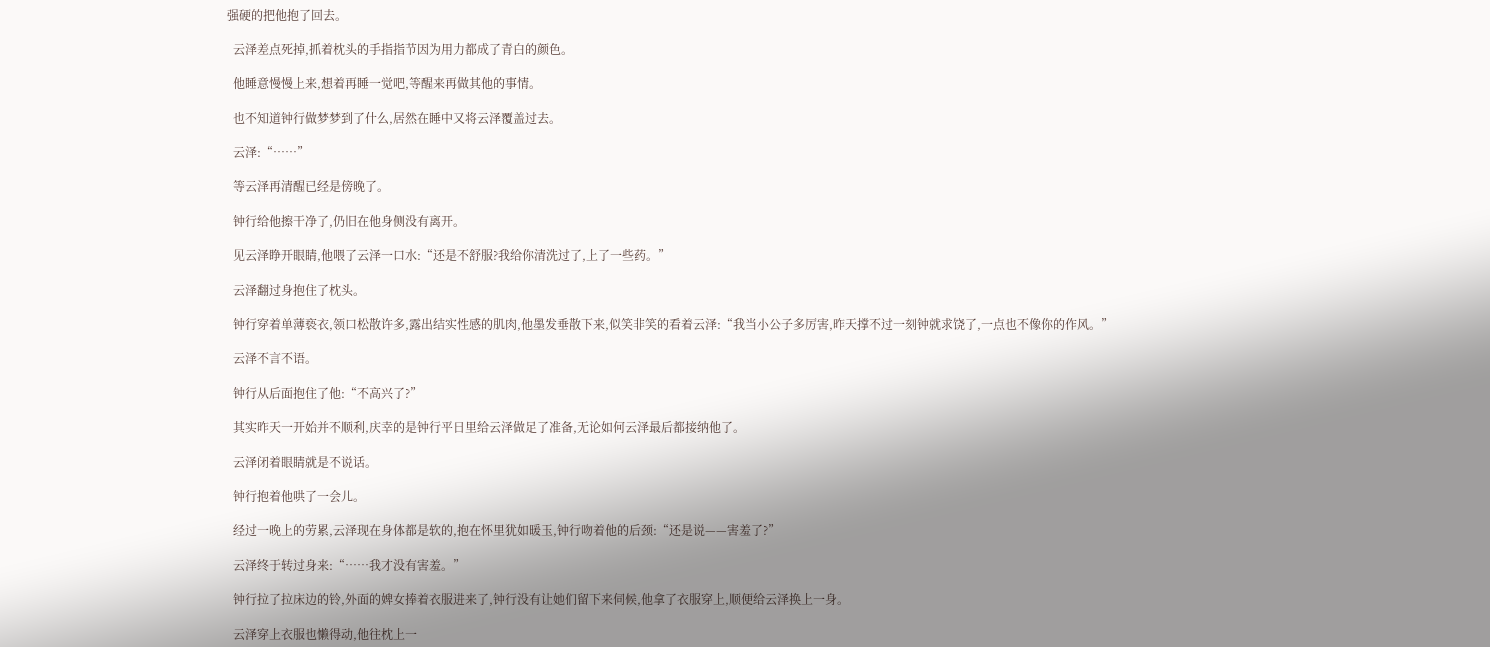强硬的把他抱了回去。

  云泽差点死掉,抓着枕头的手指指节因为用力都成了青白的颜色。

  他睡意慢慢上来,想着再睡一觉吧,等醒来再做其他的事情。

  也不知道钟行做梦梦到了什么,居然在睡中又将云泽覆盖过去。

  云泽:“……”

  等云泽再清醒已经是傍晚了。

  钟行给他擦干净了,仍旧在他身侧没有离开。

  见云泽睁开眼睛,他喂了云泽一口水:“还是不舒服?我给你清洗过了,上了一些药。”

  云泽翻过身抱住了枕头。

  钟行穿着单薄亵衣,领口松散许多,露出结实性感的肌肉,他墨发垂散下来,似笑非笑的看着云泽:“我当小公子多厉害,昨天撑不过一刻钟就求饶了,一点也不像你的作风。”

  云泽不言不语。

  钟行从后面抱住了他:“不高兴了?”

  其实昨天一开始并不顺利,庆幸的是钟行平日里给云泽做足了准备,无论如何云泽最后都接纳他了。

  云泽闭着眼睛就是不说话。

  钟行抱着他哄了一会儿。

  经过一晚上的劳累,云泽现在身体都是软的,抱在怀里犹如暖玉,钟行吻着他的后颈:“还是说——害羞了?”

  云泽终于转过身来:“……我才没有害羞。”

  钟行拉了拉床边的铃,外面的婢女捧着衣服进来了,钟行没有让她们留下来伺候,他拿了衣服穿上,顺便给云泽换上一身。

  云泽穿上衣服也懒得动,他往枕上一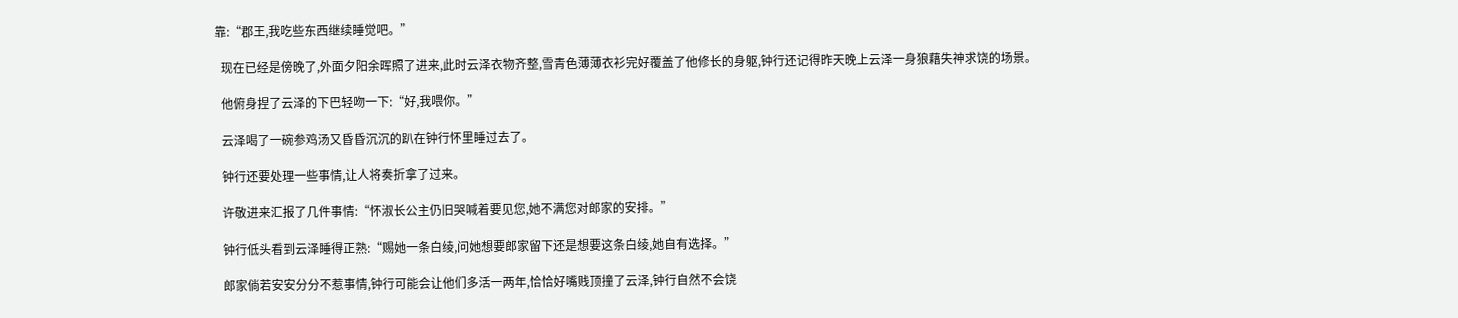靠:“郡王,我吃些东西继续睡觉吧。”

  现在已经是傍晚了,外面夕阳余晖照了进来,此时云泽衣物齐整,雪青色薄薄衣衫完好覆盖了他修长的身躯,钟行还记得昨天晚上云泽一身狼藉失神求饶的场景。

  他俯身捏了云泽的下巴轻吻一下:“好,我喂你。”

  云泽喝了一碗参鸡汤又昏昏沉沉的趴在钟行怀里睡过去了。

  钟行还要处理一些事情,让人将奏折拿了过来。

  许敬进来汇报了几件事情:“怀淑长公主仍旧哭喊着要见您,她不满您对郎家的安排。”

  钟行低头看到云泽睡得正熟:“赐她一条白绫,问她想要郎家留下还是想要这条白绫,她自有选择。”

  郎家倘若安安分分不惹事情,钟行可能会让他们多活一两年,恰恰好嘴贱顶撞了云泽,钟行自然不会饶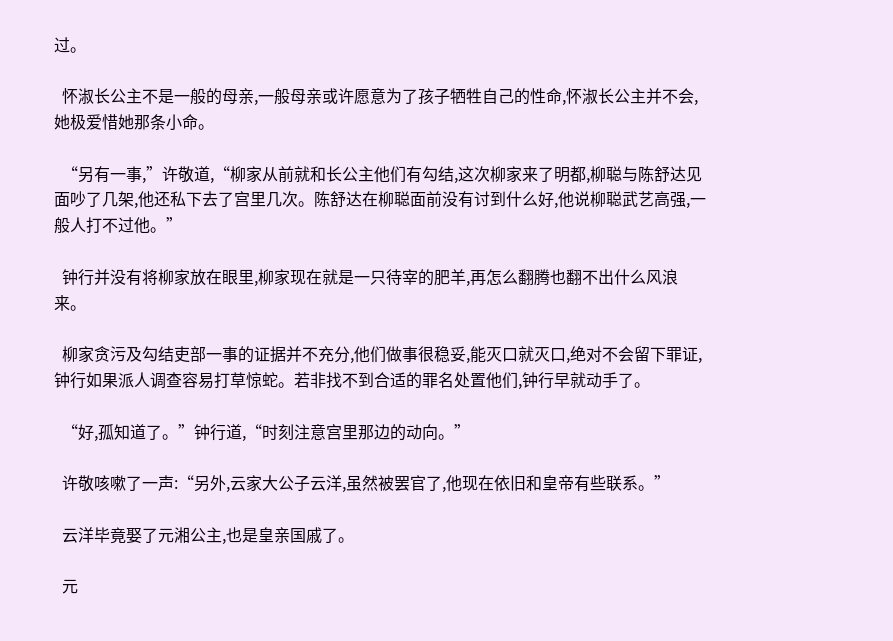过。

  怀淑长公主不是一般的母亲,一般母亲或许愿意为了孩子牺牲自己的性命,怀淑长公主并不会,她极爱惜她那条小命。

  “另有一事,”许敬道,“柳家从前就和长公主他们有勾结,这次柳家来了明都,柳聪与陈舒达见面吵了几架,他还私下去了宫里几次。陈舒达在柳聪面前没有讨到什么好,他说柳聪武艺高强,一般人打不过他。”

  钟行并没有将柳家放在眼里,柳家现在就是一只待宰的肥羊,再怎么翻腾也翻不出什么风浪来。

  柳家贪污及勾结吏部一事的证据并不充分,他们做事很稳妥,能灭口就灭口,绝对不会留下罪证,钟行如果派人调查容易打草惊蛇。若非找不到合适的罪名处置他们,钟行早就动手了。

  “好,孤知道了。”钟行道,“时刻注意宫里那边的动向。”

  许敬咳嗽了一声:“另外,云家大公子云洋,虽然被罢官了,他现在依旧和皇帝有些联系。”

  云洋毕竟娶了元湘公主,也是皇亲国戚了。

  元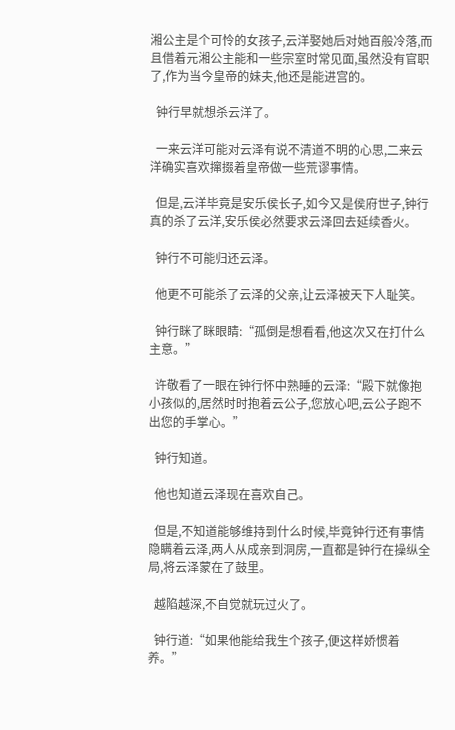湘公主是个可怜的女孩子,云洋娶她后对她百般冷落,而且借着元湘公主能和一些宗室时常见面,虽然没有官职了,作为当今皇帝的妹夫,他还是能进宫的。

  钟行早就想杀云洋了。

  一来云洋可能对云泽有说不清道不明的心思,二来云洋确实喜欢撺掇着皇帝做一些荒谬事情。

  但是,云洋毕竟是安乐侯长子,如今又是侯府世子,钟行真的杀了云洋,安乐侯必然要求云泽回去延续香火。

  钟行不可能归还云泽。

  他更不可能杀了云泽的父亲,让云泽被天下人耻笑。

  钟行眯了眯眼睛:“孤倒是想看看,他这次又在打什么主意。”

  许敬看了一眼在钟行怀中熟睡的云泽:“殿下就像抱小孩似的,居然时时抱着云公子,您放心吧,云公子跑不出您的手掌心。”

  钟行知道。

  他也知道云泽现在喜欢自己。

  但是,不知道能够维持到什么时候,毕竟钟行还有事情隐瞒着云泽,两人从成亲到洞房,一直都是钟行在操纵全局,将云泽蒙在了鼓里。

  越陷越深,不自觉就玩过火了。

  钟行道:“如果他能给我生个孩子,便这样娇惯着养。”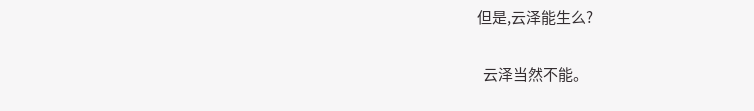但是,云泽能生么?

  云泽当然不能。